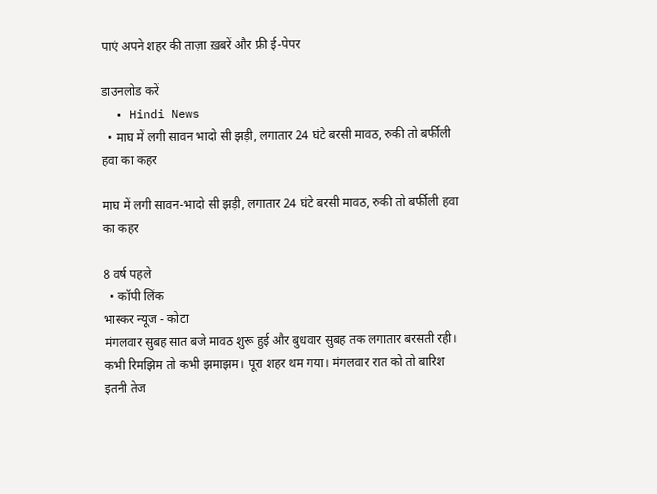पाएं अपने शहर की ताज़ा ख़बरें और फ्री ई-पेपर

डाउनलोड करें
  • Hindi News
  • माघ में लगी सावन भादो सी झड़ी, लगातार 24 घंटे बरसी मावठ, रुकी तो बर्फीली हवा का कहर

माघ में लगी सावन-भादो सी झड़ी, लगातार 24 घंटे बरसी मावठ, रुकी तो बर्फीली हवा का कहर

8 वर्ष पहले
  • कॉपी लिंक
भास्कर न्यूज - कोटा
मंगलवार सुबह सात बजे मावठ शुरू हुई और बुधवार सुबह तक लगातार बरसती रही। कभी रिमझिम तो कभी झमाझम। पूरा शहर थम गया। मंगलवार रात को तो बारिश इतनी तेज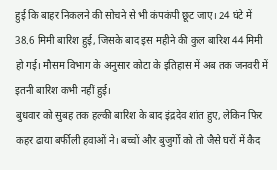हुई कि बाहर निकलने की सोचने से भी कंपकंपी छूट जाए। 24 घंटे में 38.6 मिमी बारिश हुई, जिसके बाद इस महीने की कुल बारिश 44 मिमी हो गई। मौसम विभाग के अनुसार कोटा के इतिहास में अब तक जनवरी में इतनी बारिश कभी नहीं हुई।
बुधवार को सुबह तक हल्की बारिश के बाद इंद्रदेव शांत हुए, लेकिन फिर कहर ढाया बर्फीली हवाओं ने। बच्चों और बुजुर्गों को तो जैसे घरों में कैद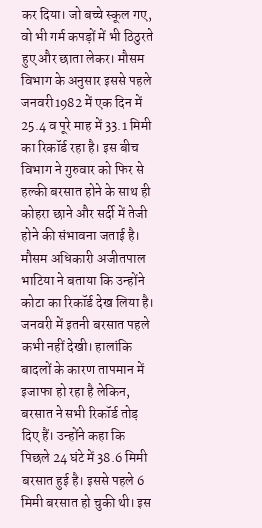कर दिया। जो बच्चे स्कूल गए, वो भी गर्म कपड़ों में भी ठिठुरते हुए और छाता लेकर। मौसम विभाग के अनुसार इससे पहले जनवरी1982 में एक दिन में 25.4 व पूरे माह में 33.1 मिमी का रिकॉर्ड रहा है। इस बीच विभाग ने गुरुवार को फिर से हल्की बरसात होने के साथ ही कोहरा छाने और सर्दी में तेजी होने की संभावना जताई है।
मौसम अधिकारी अजीतपाल भाटिया ने बताया कि उन्होंने कोटा का रिकॉर्ड देख लिया है। जनवरी में इतनी बरसात पहले कभी नहीं देखी। हालांकि बादलों के कारण तापमान में इजाफा हो रहा है लेकिन, बरसात ने सभी रिकॉर्ड तोड़ दिए हैं। उन्होंने कहा कि पिछले 24 घंटे में 38.6 मिमी बरसात हुई है। इससे पहले 6 मिमी बरसात हो चुकी थी। इस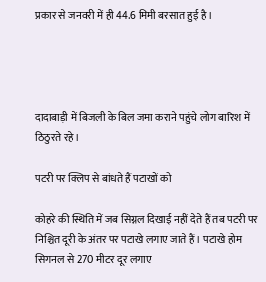प्रकार से जनवरी में ही 44.6 मिमी बरसात हुई है।




दादाबाड़ी में बिजली के बिल जमा कराने पहुंचे लोग बारिश में ठिठुरते रहे।

पटरी पर क्लिप से बांधते हैं पटाखों को

कोहरे की स्थिति में जब सिग्नल दिखाई नहीं देते हैं तब पटरी पर निश्चित दूरी के अंतर पर पटाखे लगाए जाते हैं। पटाखे होम सिगनल से 270 मीटर दूर लगाए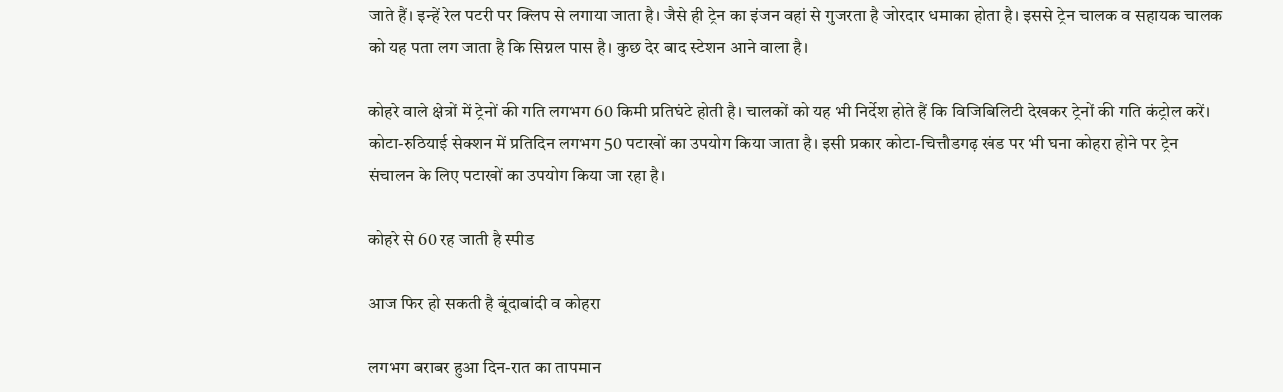जाते हैं। इन्हें रेल पटरी पर क्लिप से लगाया जाता है। जैसे ही ट्रेन का इंजन वहां से गुजरता है जोरदार धमाका होता है। इससे ट्रेन चालक व सहायक चालक को यह पता लग जाता है कि सिग्नल पास है। कुछ देर बाद स्टेशन आने वाला है।

कोहरे वाले क्षेत्रों में ट्रेनों की गति लगभग 60 किमी प्रतिघंटे होती है। चालकों को यह भी निर्देश होते हैं कि विजिबिलिटी देखकर ट्रेनों की गति कंट्रोल करें। कोटा-रुठियाई सेक्शन में प्रतिदिन लगभग 50 पटाखों का उपयोग किया जाता है। इसी प्रकार कोटा-चित्तौडगढ़ खंड पर भी घना कोहरा होने पर ट्रेन संचालन के लिए पटाखों का उपयोग किया जा रहा है।

कोहरे से 60 रह जाती है स्पीड

आज फिर हो सकती है बूंदाबांदी व कोहरा

लगभग बराबर हुआ दिन-रात का तापमान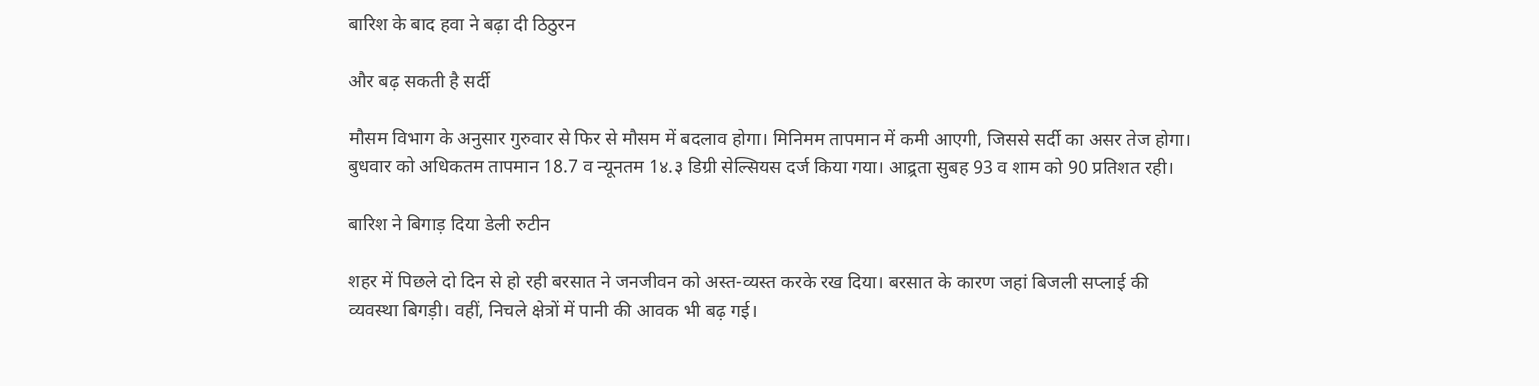बारिश के बाद हवा ने बढ़ा दी ठिठुरन

और बढ़ सकती है सर्दी

मौसम विभाग के अनुसार गुरुवार से फिर से मौसम में बदलाव होगा। मिनिमम तापमान में कमी आएगी, जिससे सर्दी का असर तेज होगा। बुधवार को अधिकतम तापमान 18.7 व न्यूनतम 1४.३ डिग्री सेल्सियस दर्ज किया गया। आद्र्रता सुबह 93 व शाम को 90 प्रतिशत रही।

बारिश ने बिगाड़ दिया डेली रुटीन

शहर में पिछले दो दिन से हो रही बरसात ने जनजीवन को अस्त-व्यस्त करके रख दिया। बरसात के कारण जहां बिजली सप्लाई की व्यवस्था बिगड़ी। वहीं, निचले क्षेत्रों में पानी की आवक भी बढ़ गई।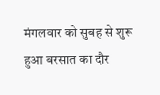मंगलवार को सुबह से शुरू हुआ बरसात का दौर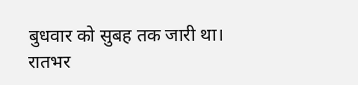बुधवार को सुबह तक जारी था। रातभर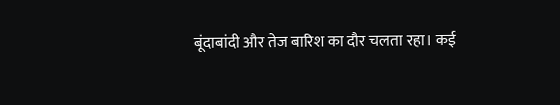बूंदाबांदी और तेज बारिश का दौर चलता रहा। कई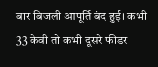बार बिजली आपूर्ति बंद हुई। कभी 33 केवी तो कभी दूसरे फीडर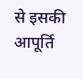से इसकी आपूर्ति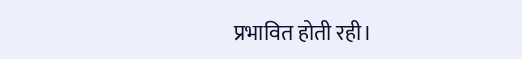प्रभावित होती रही।